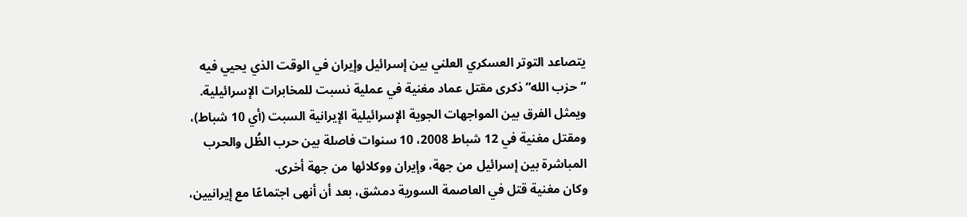يتصاعد التوتر العسكري العلني بين إسرائيل وإيران في الوقت الذي يحيي فيه “حزب الله” ذكرى مقتل عماد مغنية في عملية نسبت للمخابرات الإسرائيلية.
ويمثل الفرق بين المواجهات الجوية الإسرائيلية الإيرانية السبت (أي 10 شباط)، ومقتل مغنية في 12 شباط 2008، 10 سنوات فاصلة بين حرب الظُل والحرب المباشرة بين إسرائيل من جهة، وإيران ووكلائها من جهة أخرى.
وكان مغنية قتل في العاصمة السورية دمشق، بعد أن أنهى اجتماعًا مع إيرانيين،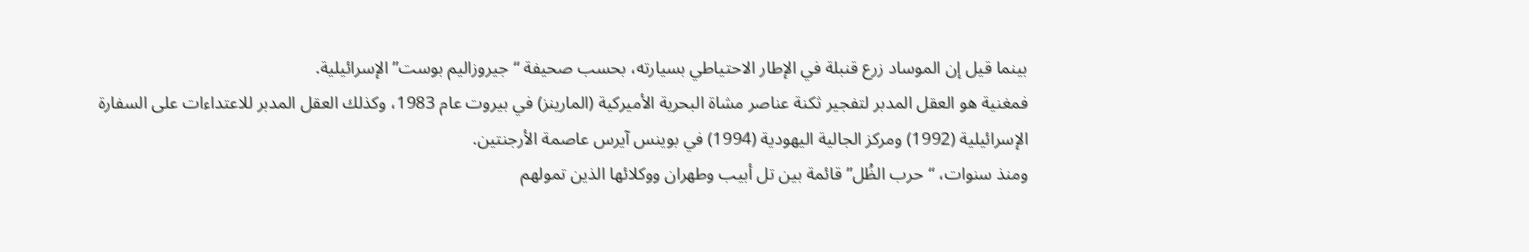بينما قيل إن الموساد زرع قنبلة في الإطار الاحتياطي بسيارته، بحسب صحيفة “جيروزاليم بوست” الإسرائيلية.
فمغنية هو العقل المدبر لتفجير ثكنة عناصر مشاة البحرية الأميركية (المارينز) في بيروت عام 1983، وكذلك العقل المدبر للاعتداءات على السفارة الإسرائيلية (1992) ومركز الجالية اليهودية (1994) في بوينس آيرس عاصمة الأرجنتين.
ومنذ سنوات، “حرب الظُل” قائمة بين تل أبيب وطهران ووكلائها الذين تمولهم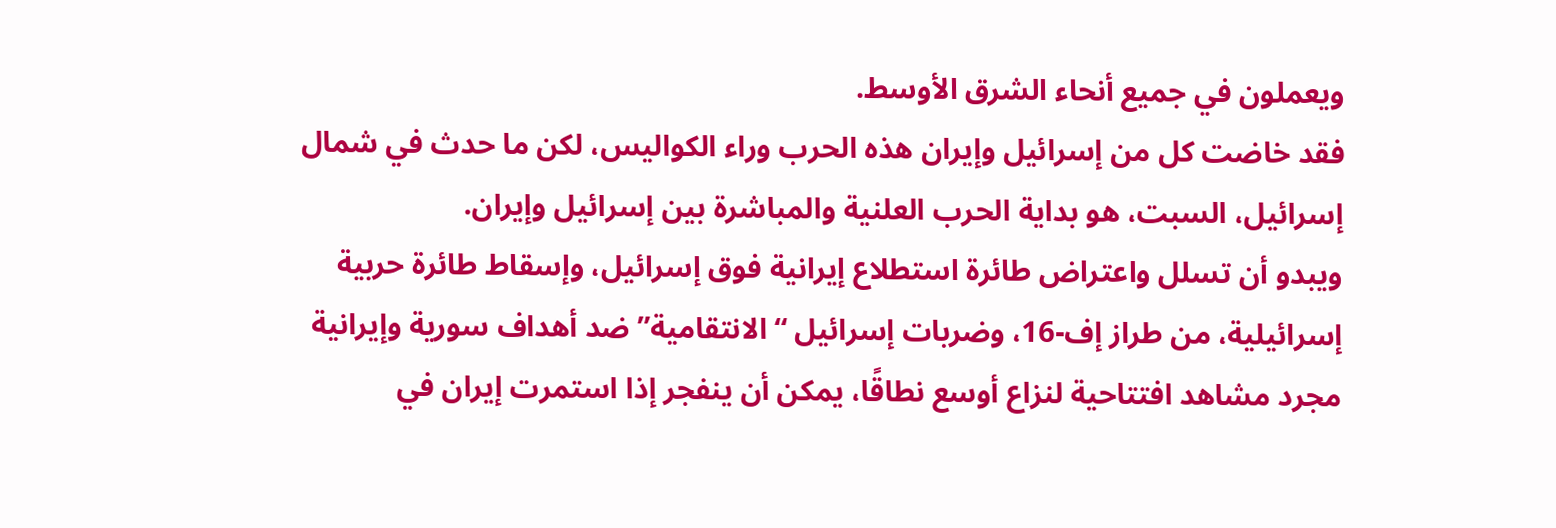ويعملون في جميع أنحاء الشرق الأوسط.
فقد خاضت كل من إسرائيل وإيران هذه الحرب وراء الكواليس، لكن ما حدث في شمال إسرائيل، السبت، هو بداية الحرب العلنية والمباشرة بين إسرائيل وإيران.
ويبدو أن تسلل واعتراض طائرة استطلاع إيرانية فوق إسرائيل، وإسقاط طائرة حربية إسرائيلية، من طراز إف-16، وضربات إسرائيل “الانتقامية” ضد أهداف سورية وإيرانية مجرد مشاهد افتتاحية لنزاع أوسع نطاقًا، يمكن أن ينفجر إذا استمرت إيران في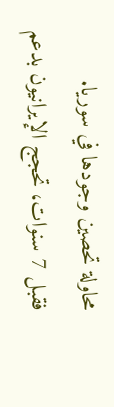محاولة تحصين وجودها في سوريا.
فقبل 7 سنوات، تحجج الإيرانيون بدعم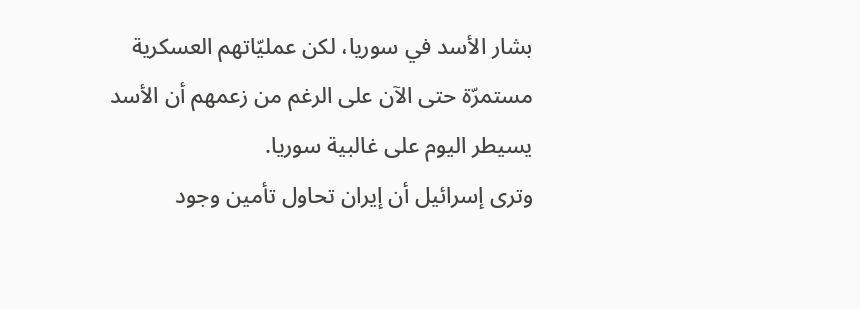بشار الأسد في سوريا، لكن عمليّاتهم العسكرية مستمرّة حتى الآن على الرغم من زعمهم أن الأسد يسيطر اليوم على غالبية سوريا.
وترى إسرائيل أن إيران تحاول تأمين وجود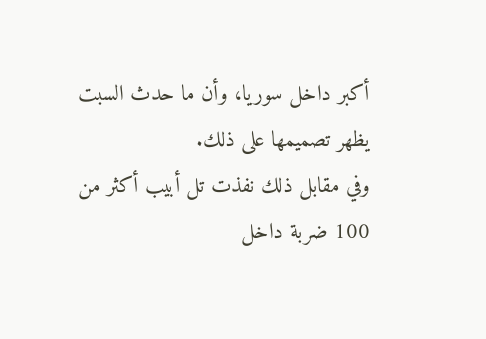أكبر داخل سوريا، وأن ما حدث السبت يظهر تصميمها على ذلك.
وفي مقابل ذلك نفذت تل أبيب أكثر من 100 ضربة داخل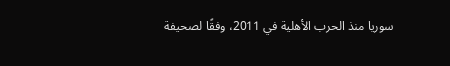سوريا منذ الحرب الأهلية في 2011، وفقًا لصحيفة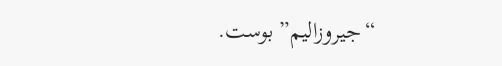“جيروزاليم” بوست.